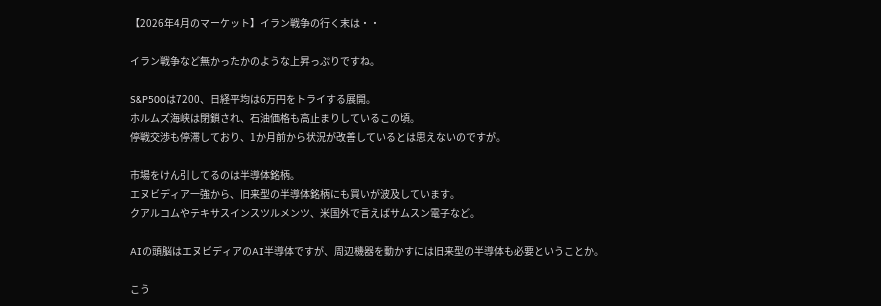【2026年4月のマーケット】イラン戦争の行く末は・・

イラン戦争など無かったかのような上昇っぷりですね。

S&P500は7200、日経平均は6万円をトライする展開。
ホルムズ海峡は閉鎖され、石油価格も高止まりしているこの頃。
停戦交渉も停滞しており、1か月前から状況が改善しているとは思えないのですが。

市場をけん引してるのは半導体銘柄。
エヌビディア一強から、旧来型の半導体銘柄にも買いが波及しています。
クアルコムやテキサスインスツルメンツ、米国外で言えばサムスン電子など。

AIの頭脳はエヌビディアのAI半導体ですが、周辺機器を動かすには旧来型の半導体も必要ということか。

こう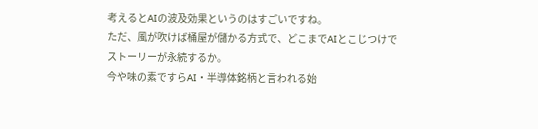考えるとAIの波及効果というのはすごいですね。
ただ、風が吹けば桶屋が儲かる方式で、どこまでAIとこじつけでストーリーが永続するか。
今や味の素ですらAI・半導体銘柄と言われる始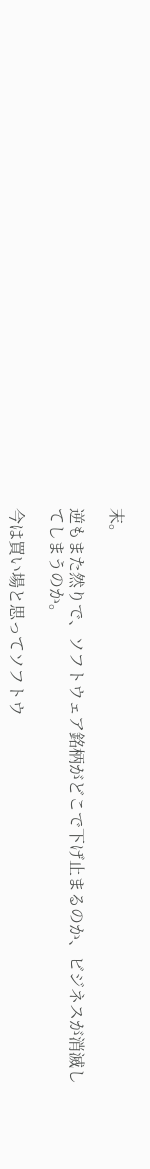末。

逆もまた然りで、ソフトウェア銘柄がどこで下げ止まるのか、ビジネスが消滅してしまうのか。

今は買い場と思ってソフトウ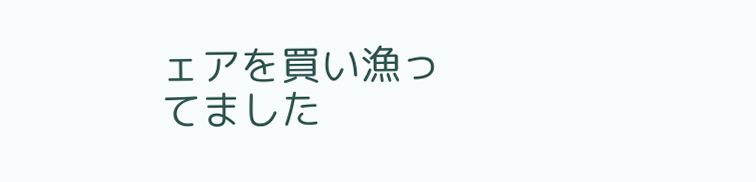ェアを買い漁ってました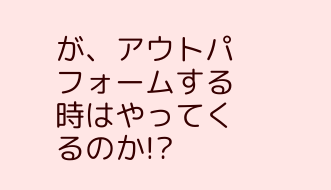が、アウトパフォームする時はやってくるのか!?